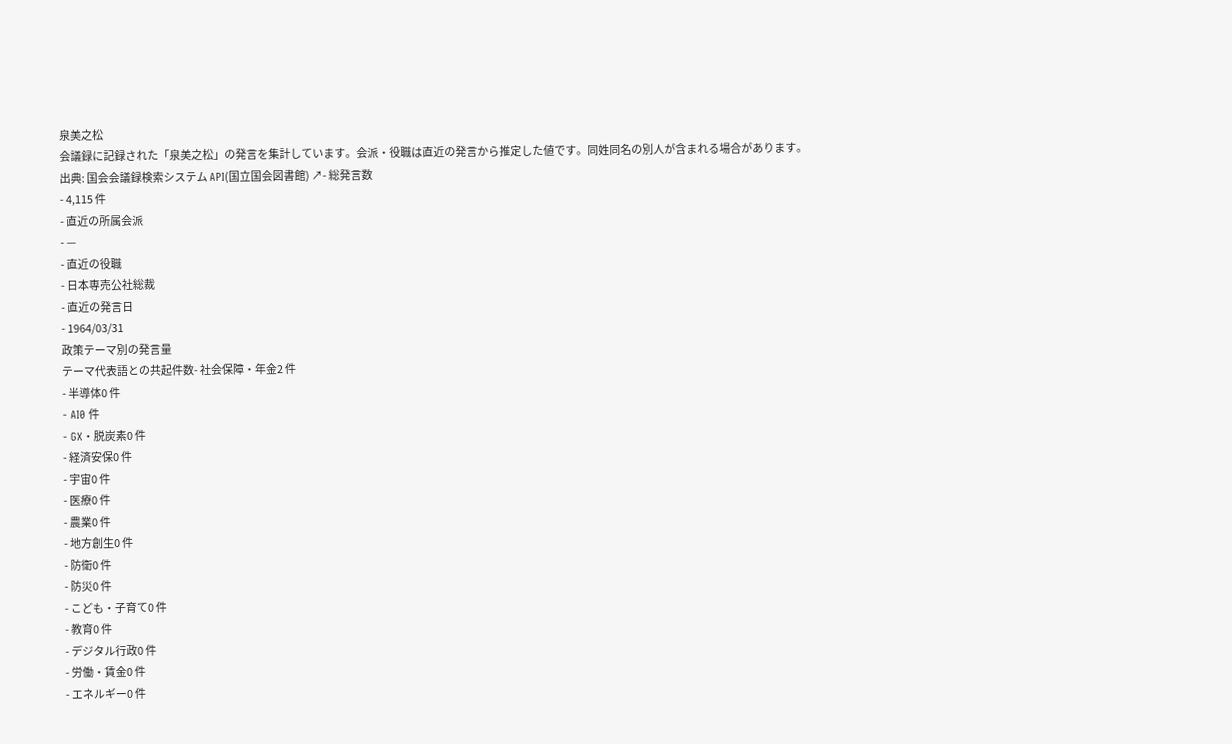泉美之松
会議録に記録された「泉美之松」の発言を集計しています。会派・役職は直近の発言から推定した値です。同姓同名の別人が含まれる場合があります。
出典: 国会会議録検索システム API(国立国会図書館) ↗- 総発言数
- 4,115 件
- 直近の所属会派
- —
- 直近の役職
- 日本専売公社総裁
- 直近の発言日
- 1964/03/31
政策テーマ別の発言量
テーマ代表語との共起件数- 社会保障・年金2 件
- 半導体0 件
- AI0 件
- GX・脱炭素0 件
- 経済安保0 件
- 宇宙0 件
- 医療0 件
- 農業0 件
- 地方創生0 件
- 防衛0 件
- 防災0 件
- こども・子育て0 件
- 教育0 件
- デジタル行政0 件
- 労働・賃金0 件
- エネルギー0 件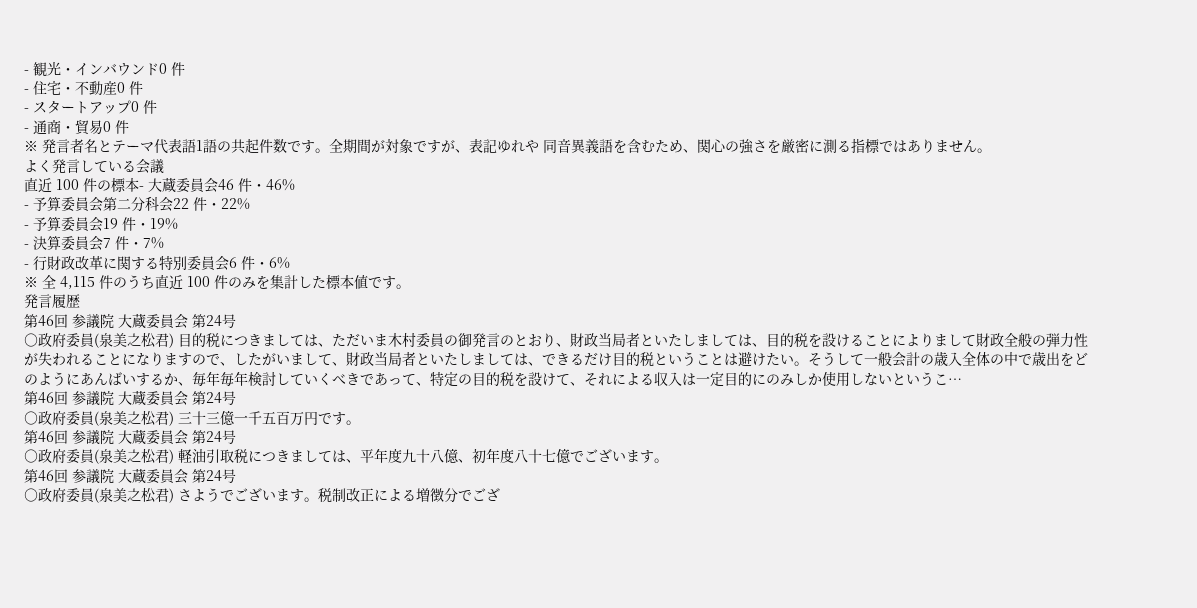- 観光・インバウンド0 件
- 住宅・不動産0 件
- スタートアップ0 件
- 通商・貿易0 件
※ 発言者名とテーマ代表語1語の共起件数です。全期間が対象ですが、表記ゆれや 同音異義語を含むため、関心の強さを厳密に測る指標ではありません。
よく発言している会議
直近 100 件の標本- 大蔵委員会46 件・46%
- 予算委員会第二分科会22 件・22%
- 予算委員会19 件・19%
- 決算委員会7 件・7%
- 行財政改革に関する特別委員会6 件・6%
※ 全 4,115 件のうち直近 100 件のみを集計した標本値です。
発言履歴
第46回 参議院 大蔵委員会 第24号
○政府委員(泉美之松君) 目的税につきましては、ただいま木村委員の御発言のとおり、財政当局者といたしましては、目的税を設けることによりまして財政全般の弾力性が失われることになりますので、したがいまして、財政当局者といたしましては、できるだけ目的税ということは避けたい。そうして一般会計の歳入全体の中で歳出をどのようにあんばいするか、毎年毎年検討していくべきであって、特定の目的税を設けて、それによる収入は一定目的にのみしか使用しないというこ…
第46回 参議院 大蔵委員会 第24号
○政府委員(泉美之松君) 三十三億一千五百万円です。
第46回 参議院 大蔵委員会 第24号
○政府委員(泉美之松君) 軽油引取税につきましては、平年度九十八億、初年度八十七億でございます。
第46回 参議院 大蔵委員会 第24号
○政府委員(泉美之松君) さようでございます。税制改正による増徴分でござ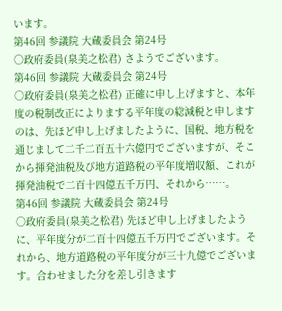います。
第46回 参議院 大蔵委員会 第24号
○政府委員(泉美之松君) さようでございます。
第46回 参議院 大蔵委員会 第24号
○政府委員(泉美之松君) 正確に申し上げますと、本年度の税制改正によりまする平年度の総減税と申しますのは、先ほど申し上げましたように、国税、地方税を通じまして二千二百五十六億円でございますが、そこから揮発油税及び地方道路税の平年度増収額、これが揮発油税で二百十四億五千万円、それから……。
第46回 参議院 大蔵委員会 第24号
○政府委員(泉美之松君) 先ほど申し上げましたように、平年度分が二百十四億五千万円でございます。それから、地方道路税の平年度分が三十九億でございます。合わせました分を差し引きます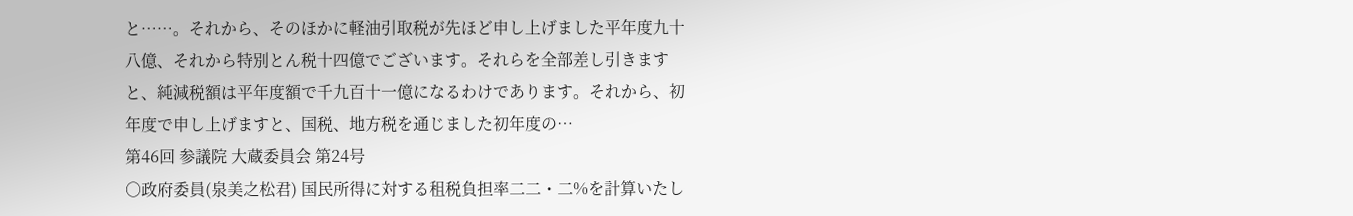と……。それから、そのほかに軽油引取税が先ほど申し上げました平年度九十八億、それから特別とん税十四億でございます。それらを全部差し引きますと、純減税額は平年度額で千九百十一億になるわけであります。それから、初年度で申し上げますと、国税、地方税を通じました初年度の…
第46回 参議院 大蔵委員会 第24号
○政府委員(泉美之松君) 国民所得に対する租税負担率二二・二%を計算いたし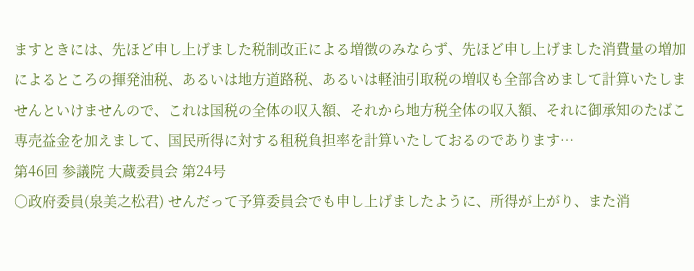ますときには、先ほど申し上げました税制改正による増徴のみならず、先ほど申し上げました消費量の増加によるところの揮発油税、あるいは地方道路税、あるいは軽油引取税の増収も全部含めまして計算いたしませんといけませんので、これは国税の全体の収入額、それから地方税全体の収入額、それに御承知のたばこ専売益金を加えまして、国民所得に対する租税負担率を計算いたしておるのであります…
第46回 参議院 大蔵委員会 第24号
○政府委員(泉美之松君) せんだって予算委員会でも申し上げましたように、所得が上がり、また消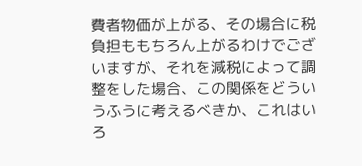費者物価が上がる、その場合に税負担ももちろん上がるわけでございますが、それを減税によって調整をした場合、この関係をどういうふうに考えるべきか、これはいろ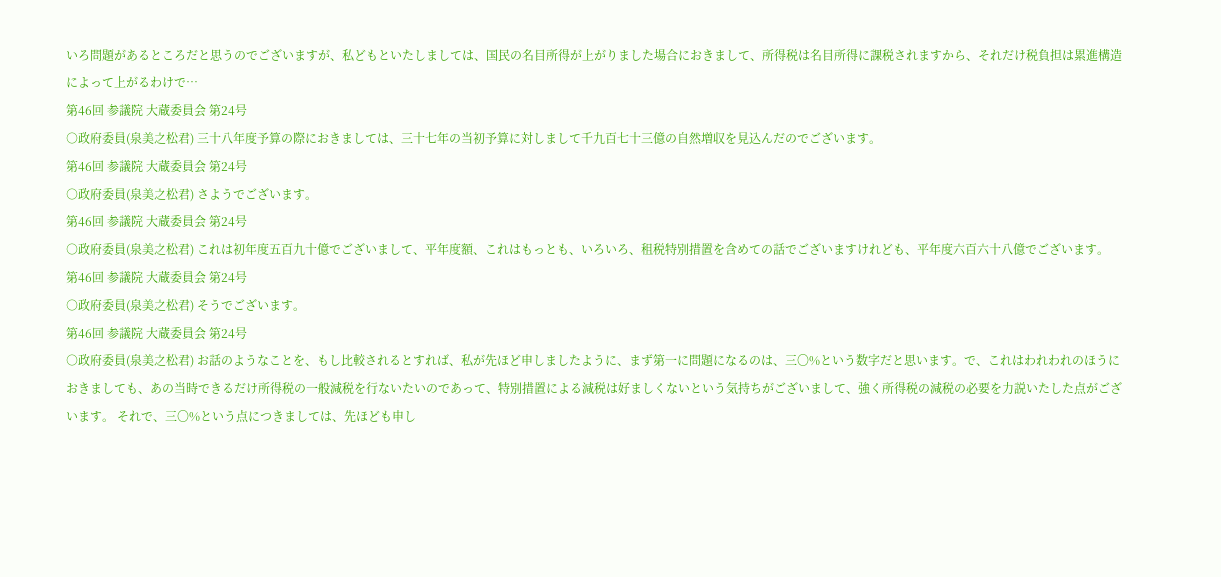いろ問題があるところだと思うのでございますが、私どもといたしましては、国民の名目所得が上がりました場合におきまして、所得税は名目所得に課税されますから、それだけ税負担は累進構造によって上がるわけで…
第46回 参議院 大蔵委員会 第24号
○政府委員(泉美之松君) 三十八年度予算の際におきましては、三十七年の当初予算に対しまして千九百七十三億の自然増収を見込んだのでございます。
第46回 参議院 大蔵委員会 第24号
○政府委員(泉美之松君) さようでございます。
第46回 参議院 大蔵委員会 第24号
○政府委員(泉美之松君) これは初年度五百九十億でございまして、平年度額、これはもっとも、いろいろ、租税特別措置を含めての話でございますけれども、平年度六百六十八億でございます。
第46回 参議院 大蔵委員会 第24号
○政府委員(泉美之松君) そうでございます。
第46回 参議院 大蔵委員会 第24号
○政府委員(泉美之松君) お話のようなことを、もし比較されるとすれば、私が先ほど申しましたように、まず第一に問題になるのは、三〇%という数字だと思います。で、これはわれわれのほうにおきましても、あの当時できるだけ所得税の一般減税を行ないたいのであって、特別措置による減税は好ましくないという気持ちがございまして、強く所得税の減税の必要を力説いたした点がございます。 それで、三〇%という点につきましては、先ほども申し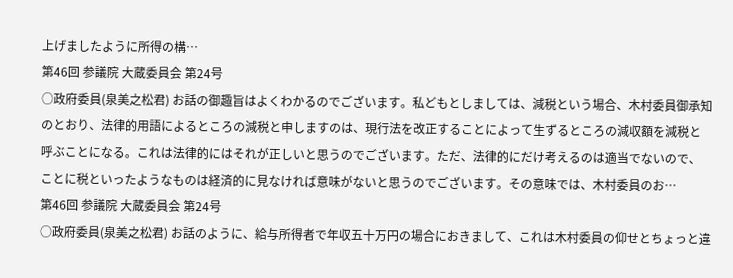上げましたように所得の構…
第46回 参議院 大蔵委員会 第24号
○政府委員(泉美之松君) お話の御趣旨はよくわかるのでございます。私どもとしましては、減税という場合、木村委員御承知のとおり、法律的用語によるところの減税と申しますのは、現行法を改正することによって生ずるところの減収額を減税と呼ぶことになる。これは法律的にはそれが正しいと思うのでございます。ただ、法律的にだけ考えるのは適当でないので、ことに税といったようなものは経済的に見なければ意味がないと思うのでございます。その意味では、木村委員のお…
第46回 参議院 大蔵委員会 第24号
○政府委員(泉美之松君) お話のように、給与所得者で年収五十万円の場合におきまして、これは木村委員の仰せとちょっと違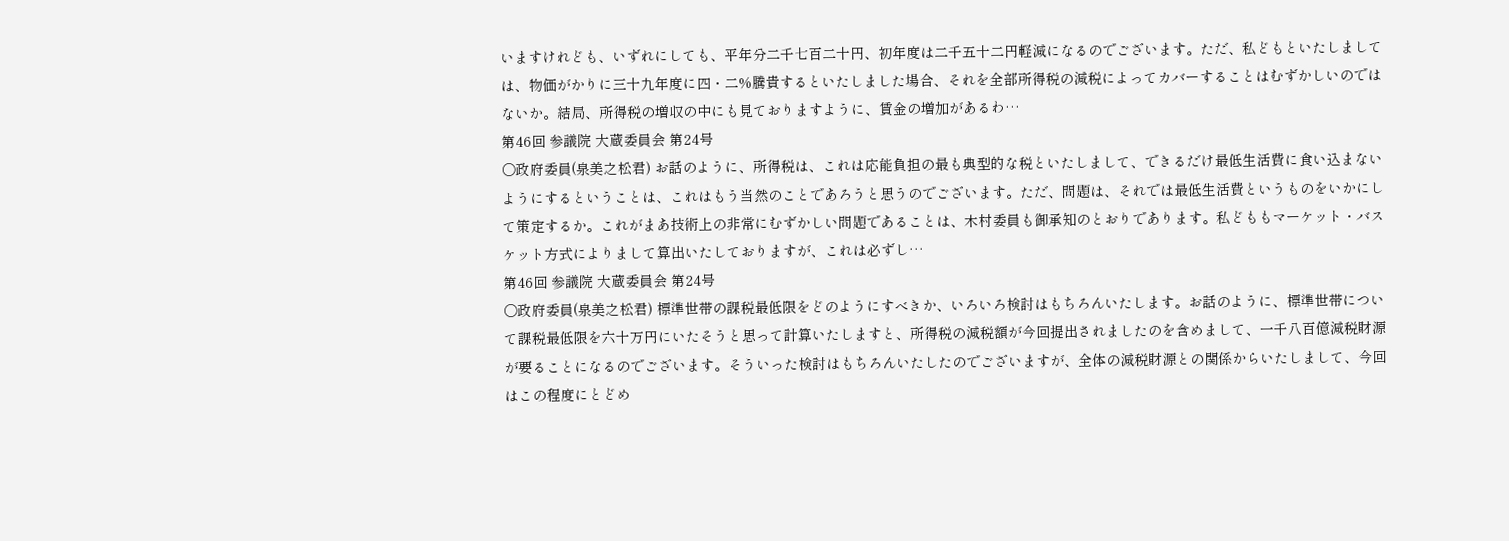いますけれども、いずれにしても、平年分二千七百二十円、初年度は二千五十二円軽減になるのでございます。ただ、私どもといたしましては、物価がかりに三十九年度に四・二%騰貴するといたしました場合、それを全部所得税の減税によってカバーすることはむずかしいのではないか。結局、所得税の増収の中にも見ておりますように、賃金の増加があるわ…
第46回 参議院 大蔵委員会 第24号
○政府委員(泉美之松君) お話のように、所得税は、これは応能負担の最も典型的な税といたしまして、できるだけ最低生活費に食い込まないようにするということは、これはもう当然のことであろうと思うのでございます。ただ、問題は、それでは最低生活費というものをいかにして策定するか。これがまあ技術上の非常にむずかしい問題であることは、木村委員も御承知のとおりであります。私どももマーケット・バスケット方式によりまして算出いたしておりますが、これは必ずし…
第46回 参議院 大蔵委員会 第24号
○政府委員(泉美之松君) 標準世帯の課税最低限をどのようにすべきか、いろいろ検討はもちろんいたします。お話のように、標準世帯について課税最低限を六十万円にいたそうと思って計算いたしますと、所得税の減税額が今回提出されましたのを含めまして、一千八百億減税財源が要ることになるのでございます。そういった検討はもちろんいたしたのでございますが、全体の減税財源との関係からいたしまして、今回はこの程度にとどめ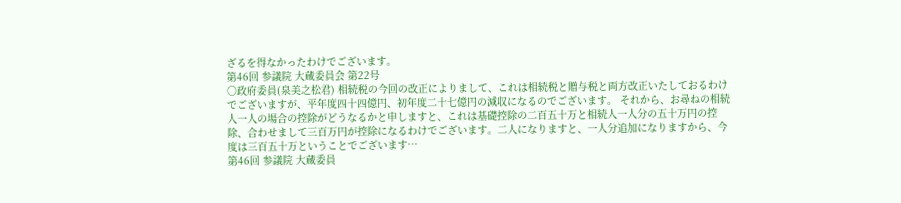ざるを得なかったわけでございます。
第46回 参議院 大蔵委員会 第22号
○政府委員(泉美之松君) 相続税の今回の改正によりまして、これは相続税と贈与税と両方改正いたしておるわけでございますが、平年度四十四億円、初年度二十七億円の減収になるのでございます。 それから、お尋ねの相続人一人の場合の控除がどうなるかと申しますと、これは基礎控除の二百五十万と相続人一人分の五十万円の控除、合わせまして三百万円が控除になるわけでございます。二人になりますと、一人分追加になりますから、今度は三百五十万ということでございます…
第46回 参議院 大蔵委員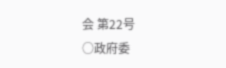会 第22号
○政府委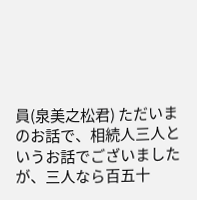員(泉美之松君) ただいまのお話で、相続人三人というお話でございましたが、三人なら百五十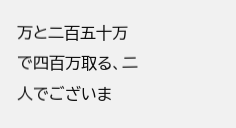万と二百五十万で四百万取る、二人でございま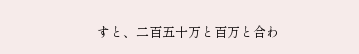すと、二百五十万と百万と合わ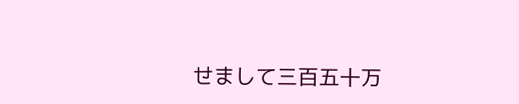せまして三百五十万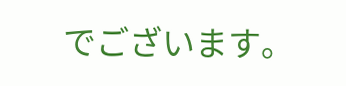でございます。